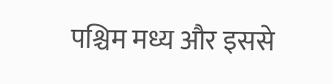पश्चिम मध्य और इससे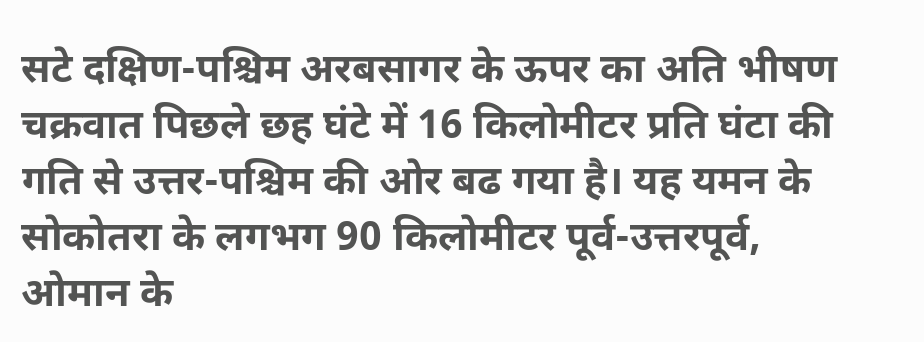सटे दक्षिण-पश्चिम अरबसागर के ऊपर का अति भीषण चक्रवात पिछले छह घंटे में 16 किलोमीटर प्रति घंटा की गति से उत्तर-पश्चिम की ओर बढ गया है। यह यमन के सोकोतरा के लगभग 90 किलोमीटर पूर्व-उत्तरपूर्व, ओमान के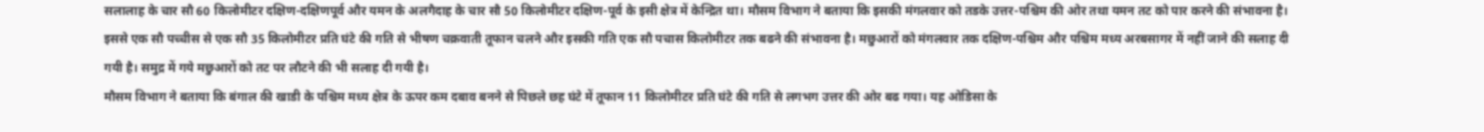सलालाह के चार सौ 60 किलोमीटर दक्षिण-दक्षिणपूर्व और यमन के अलगैदाह के चार सौ 50 किलोमीटर दक्षिण-पूर्व के इसी क्षेत्र में केन्द्रित था। मौसम विभाग ने बताया कि इसकी मंगलवार को तडके उत्तर-पश्चिम की ओर तथा यमन तट को पार करने की संभावना है। इससे एक सौ पच्चीस से एक सौ 35 किलोमीटर प्रति घंटे की गति से भीषण चक्रवाती तूफान चलने और इसकी गति एक सौ पचास किलोमीटर तक बढने की संभावना है। मछुआरों को मंगलवार तक दक्षिण-पश्चिम और पश्चिम मध्य अरबसागर में नहीं जाने की सलाह दी गयी है। समुद्र में गये मछुआरों को तट पर लौटने की भी सलाह दी गयी है।
मौसम विभाग ने बताया कि बंगाल की खाडी के पश्चिम मध्य क्षेत्र के ऊपर कम दबाव बनने से पिछले छह घंटे में तूफान 11 किलोमीटर प्रति घंटे की गति से लगभग उत्तर की ओर बढ गया। यह ओडिसा के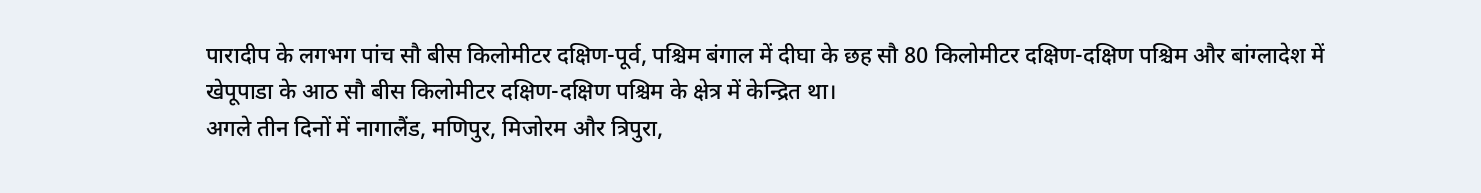पारादीप के लगभग पांच सौ बीस किलोमीटर दक्षिण-पूर्व, पश्चिम बंगाल में दीघा के छह सौ 80 किलोमीटर दक्षिण-दक्षिण पश्चिम और बांग्लादेश में खेपूपाडा के आठ सौ बीस किलोमीटर दक्षिण-दक्षिण पश्चिम के क्षेत्र में केन्द्रित था।
अगले तीन दिनों में नागालैंड, मणिपुर, मिजोरम और त्रिपुरा,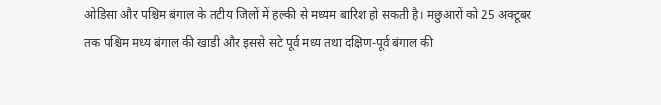ओडिसा और पश्चिम बंगाल के तटीय जिलों में हल्की से मध्यम बारिश हो सकती है। मछुआरों को 25 अक्टूबर तक पश्चिम मध्य बंगाल की खाडी और इससे सटे पूर्व मध्य तथा दक्षिण-पूर्व बंगाल की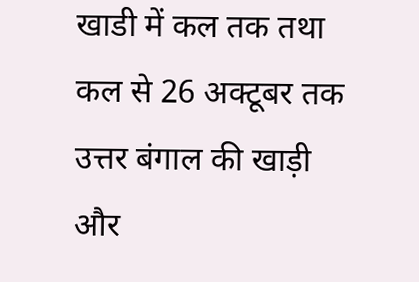खाडी में कल तक तथा कल से 26 अक्टूबर तक उत्तर बंगाल की खाड़ी और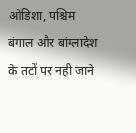ओडिशा, पश्चिम बंगाल और बांग्लादेश के तटों पर नही जाने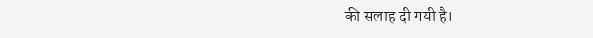की सलाह दी गयी है।